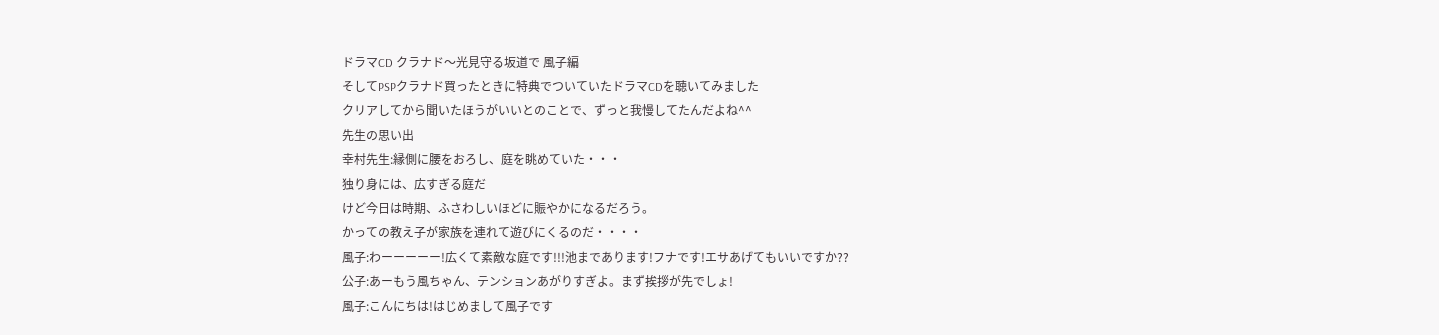ドラマCD クラナド〜光見守る坂道で 風子編
そしてPSPクラナド買ったときに特典でついていたドラマCDを聴いてみました
クリアしてから聞いたほうがいいとのことで、ずっと我慢してたんだよね^^
先生の思い出
幸村先生:縁側に腰をおろし、庭を眺めていた・・・
独り身には、広すぎる庭だ
けど今日は時期、ふさわしいほどに賑やかになるだろう。
かっての教え子が家族を連れて遊びにくるのだ・・・・
風子:わーーーーー!広くて素敵な庭です!!!池まであります!フナです!エサあげてもいいですか??
公子:あーもう風ちゃん、テンションあがりすぎよ。まず挨拶が先でしょ!
風子:こんにちは!はじめまして風子です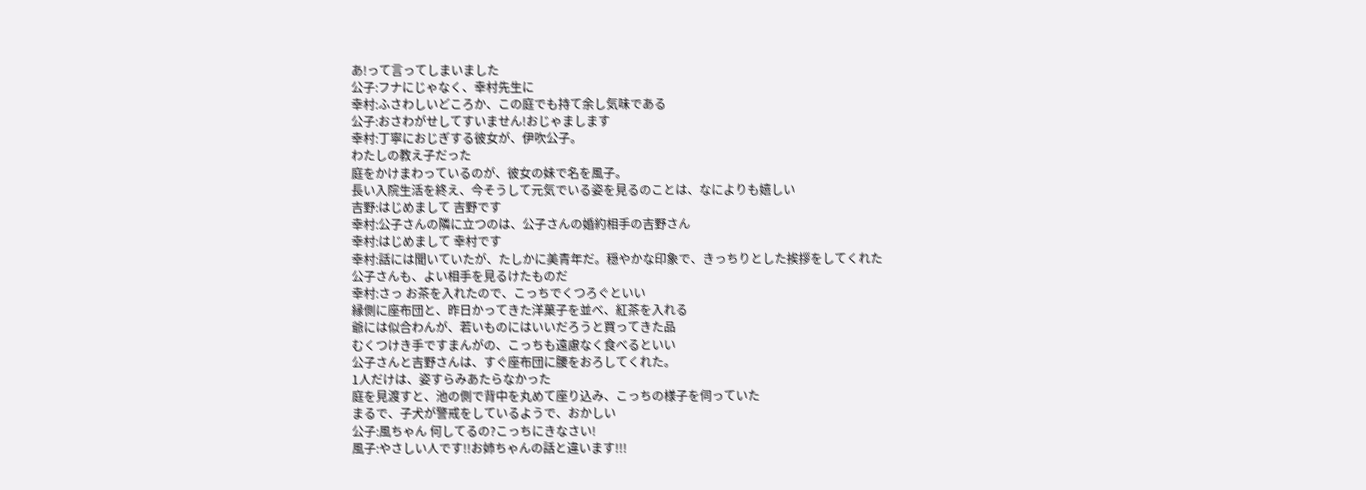あ!って言ってしまいました
公子:フナにじゃなく、幸村先生に
幸村:ふさわしいどころか、この庭でも持て余し気味である
公子:おさわがせしてすいません!おじゃまします
幸村:丁寧におじぎする彼女が、伊吹公子。
わたしの教え子だった
庭をかけまわっているのが、彼女の妹で名を風子。
長い入院生活を終え、今そうして元気でいる姿を見るのことは、なによりも嬉しい
吉野:はじめまして 吉野です
幸村:公子さんの隣に立つのは、公子さんの婚約相手の吉野さん
幸村:はじめまして 幸村です
幸村:話には聞いていたが、たしかに美青年だ。穏やかな印象で、きっちりとした挨拶をしてくれた
公子さんも、よい相手を見るけたものだ
幸村:さっ お茶を入れたので、こっちでくつろぐといい
縁側に座布団と、昨日かってきた洋菓子を並べ、紅茶を入れる
爺には似合わんが、若いものにはいいだろうと買ってきた品
むくつけき手ですまんがの、こっちも遠慮なく食べるといい
公子さんと吉野さんは、すぐ座布団に腰をおろしてくれた。
1人だけは、姿すらみあたらなかった
庭を見渡すと、池の側で背中を丸めて座り込み、こっちの様子を伺っていた
まるで、子犬が警戒をしているようで、おかしい
公子:風ちゃん 何してるの?こっちにきなさい!
風子:やさしい人です!!お姉ちゃんの話と違います!!!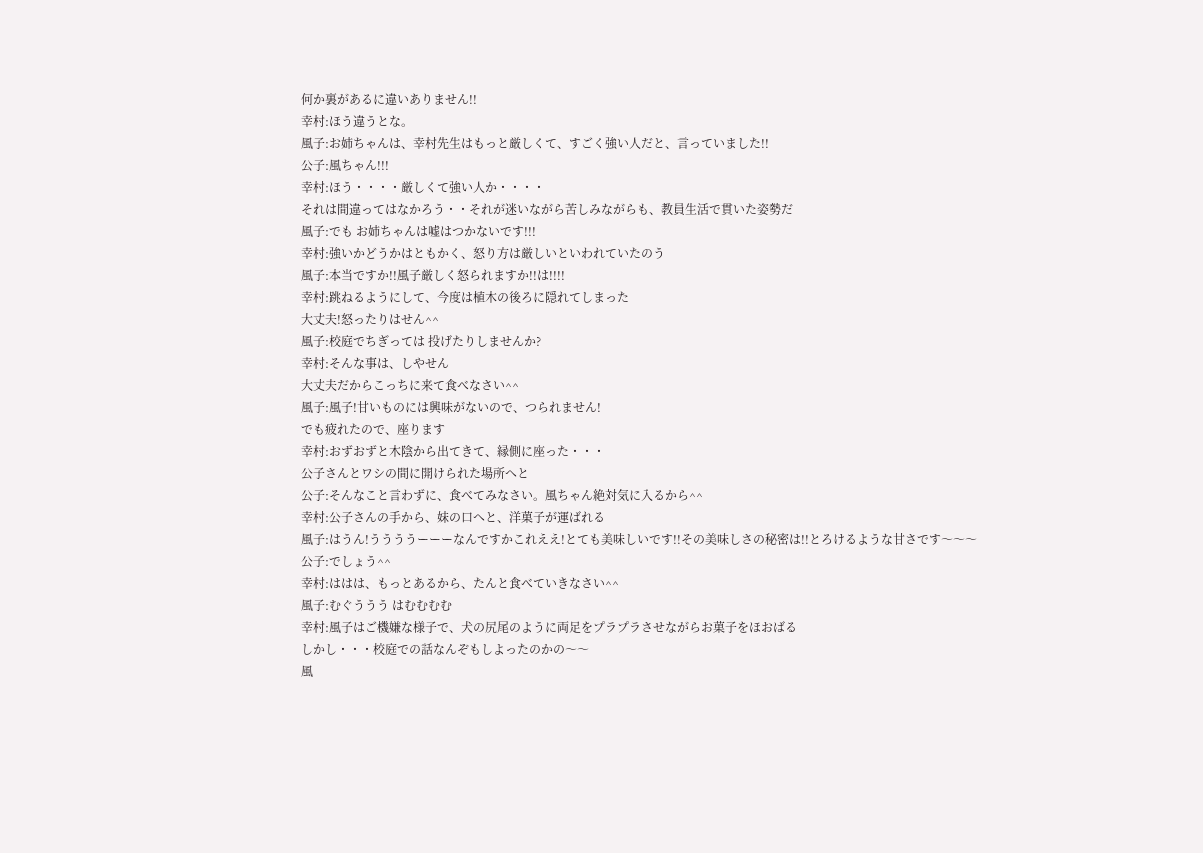何か裏があるに違いありません!!
幸村:ほう違うとな。
風子:お姉ちゃんは、幸村先生はもっと厳しくて、すごく強い人だと、言っていました!!
公子:風ちゃん!!!
幸村:ほう・・・・厳しくて強い人か・・・・
それは間違ってはなかろう・・それが迷いながら苦しみながらも、教員生活で貫いた姿勢だ
風子:でも お姉ちゃんは嘘はつかないです!!!
幸村:強いかどうかはともかく、怒り方は厳しいといわれていたのう
風子:本当ですか!!風子厳しく怒られますか!!は!!!!
幸村:跳ねるようにして、今度は植木の後ろに隠れてしまった
大丈夫!怒ったりはせん^^
風子:校庭でちぎっては 投げたりしませんか?
幸村:そんな事は、しやせん
大丈夫だからこっちに来て食べなさい^^
風子:風子!甘いものには興味がないので、つられません!
でも疲れたので、座ります
幸村:おずおずと木陰から出てきて、縁側に座った・・・
公子さんとワシの間に開けられた場所へと
公子:そんなこと言わずに、食べてみなさい。風ちゃん絶対気に入るから^^
幸村:公子さんの手から、妹の口へと、洋菓子が運ばれる
風子:はうん!ううううーーーなんですかこれええ!とても美味しいです!!その美味しさの秘密は!!とろけるような甘さです〜〜〜
公子:でしょう^^
幸村:ははは、もっとあるから、たんと食べていきなさい^^
風子:むぐううう はむむむむ
幸村:風子はご機嫌な様子で、犬の尻尾のように両足をプラプラさせながらお菓子をほおばる
しかし・・・校庭での話なんぞもしよったのかの〜〜
風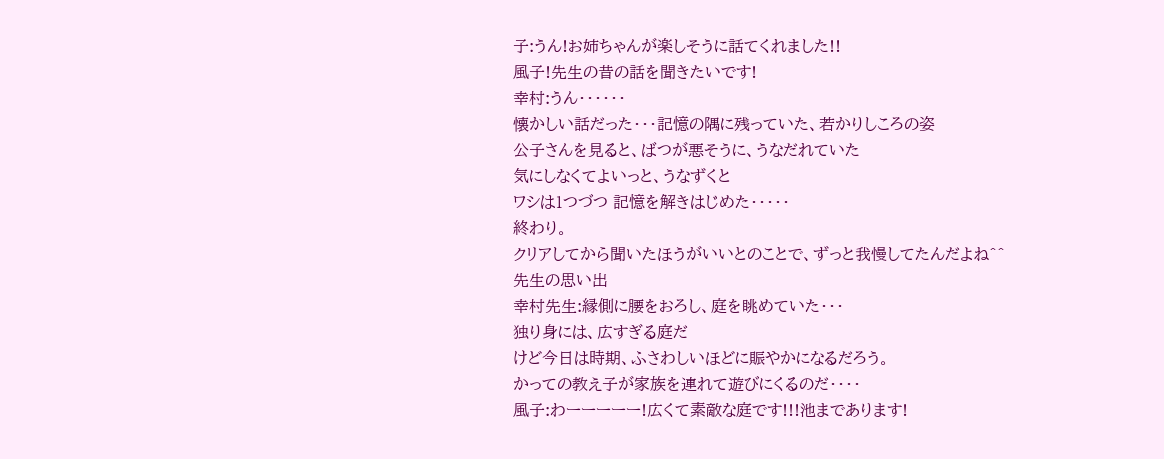子:うん!お姉ちゃんが楽しそうに話てくれました!!
風子!先生の昔の話を聞きたいです!
幸村:うん・・・・・・
懐かしい話だった・・・記憶の隅に残っていた、若かりしころの姿
公子さんを見ると、ばつが悪そうに、うなだれていた
気にしなくてよいっと、うなずくと
ワシは1つづつ 記憶を解きはじめた・・・・・
終わり。
クリアしてから聞いたほうがいいとのことで、ずっと我慢してたんだよね^^
先生の思い出
幸村先生:縁側に腰をおろし、庭を眺めていた・・・
独り身には、広すぎる庭だ
けど今日は時期、ふさわしいほどに賑やかになるだろう。
かっての教え子が家族を連れて遊びにくるのだ・・・・
風子:わーーーーー!広くて素敵な庭です!!!池まであります!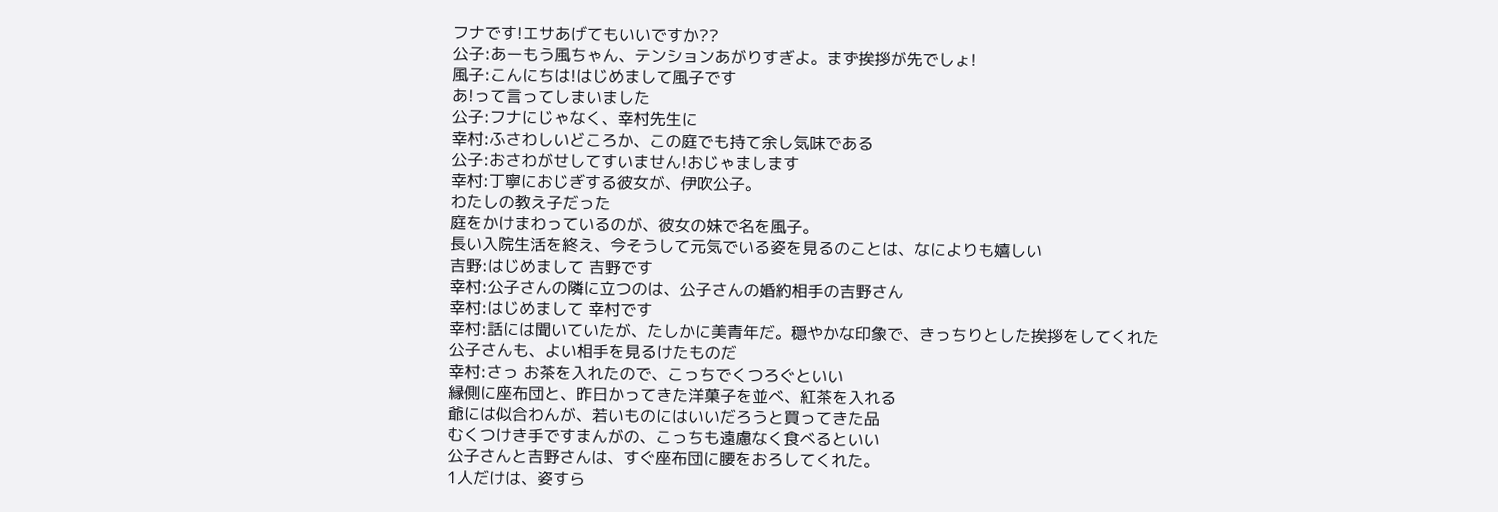フナです!エサあげてもいいですか??
公子:あーもう風ちゃん、テンションあがりすぎよ。まず挨拶が先でしょ!
風子:こんにちは!はじめまして風子です
あ!って言ってしまいました
公子:フナにじゃなく、幸村先生に
幸村:ふさわしいどころか、この庭でも持て余し気味である
公子:おさわがせしてすいません!おじゃまします
幸村:丁寧におじぎする彼女が、伊吹公子。
わたしの教え子だった
庭をかけまわっているのが、彼女の妹で名を風子。
長い入院生活を終え、今そうして元気でいる姿を見るのことは、なによりも嬉しい
吉野:はじめまして 吉野です
幸村:公子さんの隣に立つのは、公子さんの婚約相手の吉野さん
幸村:はじめまして 幸村です
幸村:話には聞いていたが、たしかに美青年だ。穏やかな印象で、きっちりとした挨拶をしてくれた
公子さんも、よい相手を見るけたものだ
幸村:さっ お茶を入れたので、こっちでくつろぐといい
縁側に座布団と、昨日かってきた洋菓子を並べ、紅茶を入れる
爺には似合わんが、若いものにはいいだろうと買ってきた品
むくつけき手ですまんがの、こっちも遠慮なく食べるといい
公子さんと吉野さんは、すぐ座布団に腰をおろしてくれた。
1人だけは、姿すら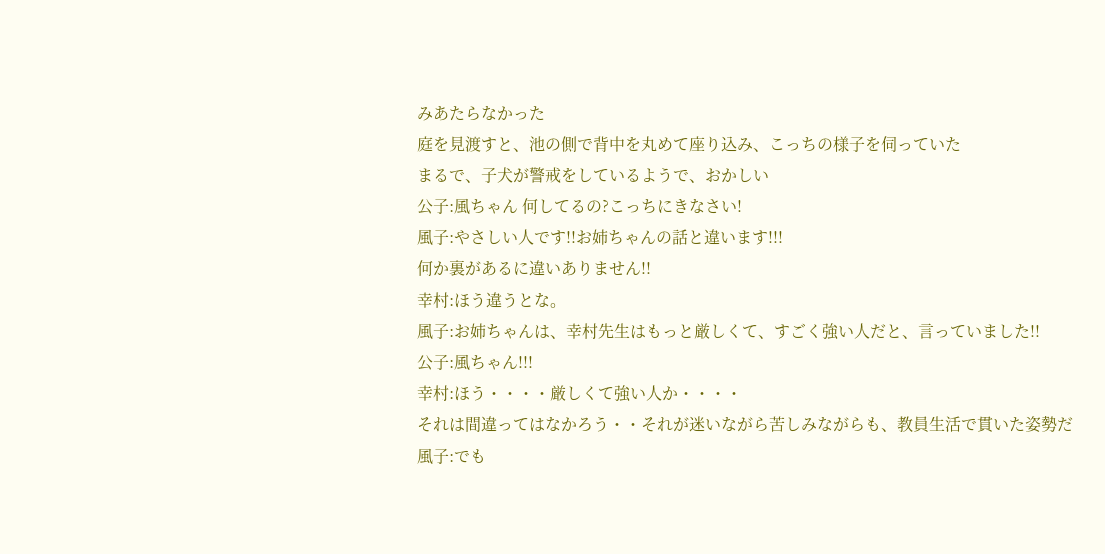みあたらなかった
庭を見渡すと、池の側で背中を丸めて座り込み、こっちの様子を伺っていた
まるで、子犬が警戒をしているようで、おかしい
公子:風ちゃん 何してるの?こっちにきなさい!
風子:やさしい人です!!お姉ちゃんの話と違います!!!
何か裏があるに違いありません!!
幸村:ほう違うとな。
風子:お姉ちゃんは、幸村先生はもっと厳しくて、すごく強い人だと、言っていました!!
公子:風ちゃん!!!
幸村:ほう・・・・厳しくて強い人か・・・・
それは間違ってはなかろう・・それが迷いながら苦しみながらも、教員生活で貫いた姿勢だ
風子:でも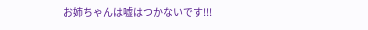お姉ちゃんは嘘はつかないです!!!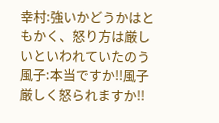幸村:強いかどうかはともかく、怒り方は厳しいといわれていたのう
風子:本当ですか!!風子厳しく怒られますか!!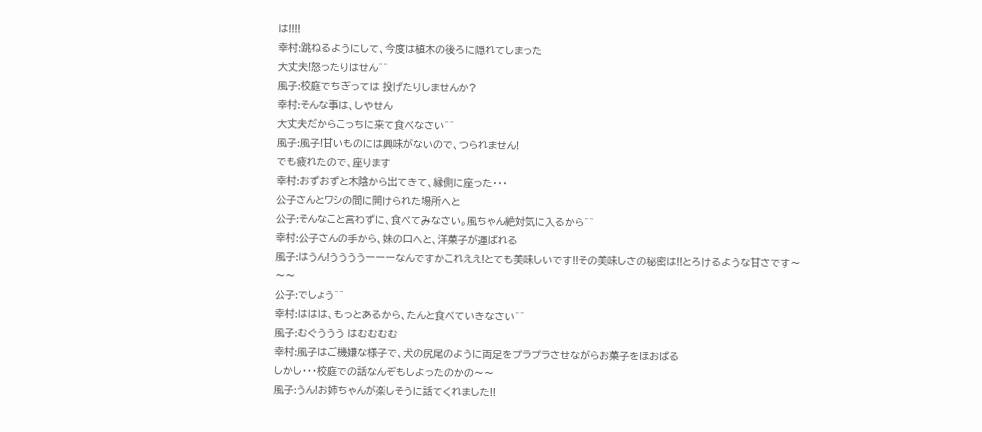は!!!!
幸村:跳ねるようにして、今度は植木の後ろに隠れてしまった
大丈夫!怒ったりはせん^^
風子:校庭でちぎっては 投げたりしませんか?
幸村:そんな事は、しやせん
大丈夫だからこっちに来て食べなさい^^
風子:風子!甘いものには興味がないので、つられません!
でも疲れたので、座ります
幸村:おずおずと木陰から出てきて、縁側に座った・・・
公子さんとワシの間に開けられた場所へと
公子:そんなこと言わずに、食べてみなさい。風ちゃん絶対気に入るから^^
幸村:公子さんの手から、妹の口へと、洋菓子が運ばれる
風子:はうん!ううううーーーなんですかこれええ!とても美味しいです!!その美味しさの秘密は!!とろけるような甘さです〜〜〜
公子:でしょう^^
幸村:ははは、もっとあるから、たんと食べていきなさい^^
風子:むぐううう はむむむむ
幸村:風子はご機嫌な様子で、犬の尻尾のように両足をプラプラさせながらお菓子をほおばる
しかし・・・校庭での話なんぞもしよったのかの〜〜
風子:うん!お姉ちゃんが楽しそうに話てくれました!!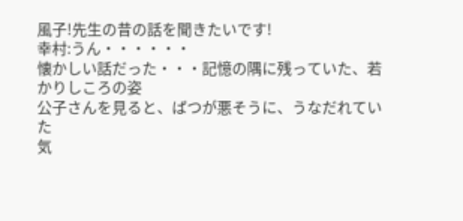風子!先生の昔の話を聞きたいです!
幸村:うん・・・・・・
懐かしい話だった・・・記憶の隅に残っていた、若かりしころの姿
公子さんを見ると、ばつが悪そうに、うなだれていた
気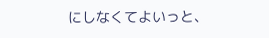にしなくてよいっと、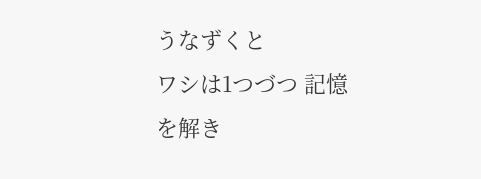うなずくと
ワシは1つづつ 記憶を解き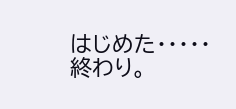はじめた・・・・・
終わり。